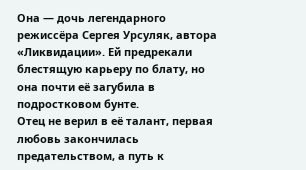Она — дочь легендарного режиссёра Сергея Урсуляк, автора «Ликвидации». Ей предрекали блестящую карьеру по блату, но она почти её загубила в подростковом бунте.
Отец не верил в её талант, первая любовь закончилась предательством, а путь к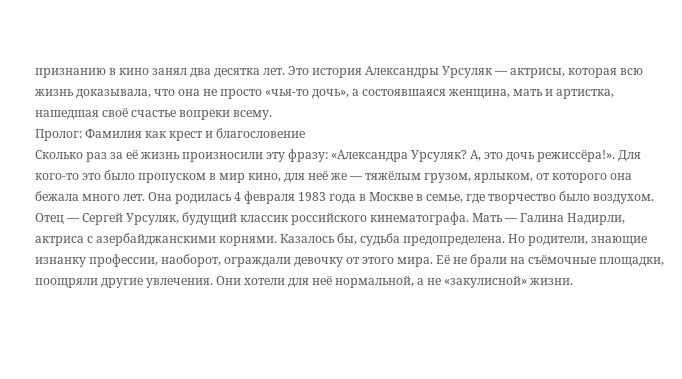признанию в кино занял два десятка лет. Это история Александры Урсуляк — актрисы, которая всю жизнь доказывала, что она не просто «чья-то дочь», а состоявшаяся женщина, мать и артистка, нашедшая своё счастье вопреки всему.
Пролог: Фамилия как крест и благословение
Сколько раз за её жизнь произносили эту фразу: «Александра Урсуляк? А, это дочь режиссёра!». Для кого-то это было пропуском в мир кино, для неё же — тяжёлым грузом, ярлыком, от которого она бежала много лет. Она родилась 4 февраля 1983 года в Москве в семье, где творчество было воздухом.
Отец — Сергей Урсуляк, будущий классик российского кинематографа. Мать — Галина Надирли, актриса с азербайджанскими корнями. Казалось бы, судьба предопределена. Но родители, знающие изнанку профессии, наоборот, ограждали девочку от этого мира. Её не брали на съёмочные площадки, поощряли другие увлечения. Они хотели для неё нормальной, а не «закулисной» жизни.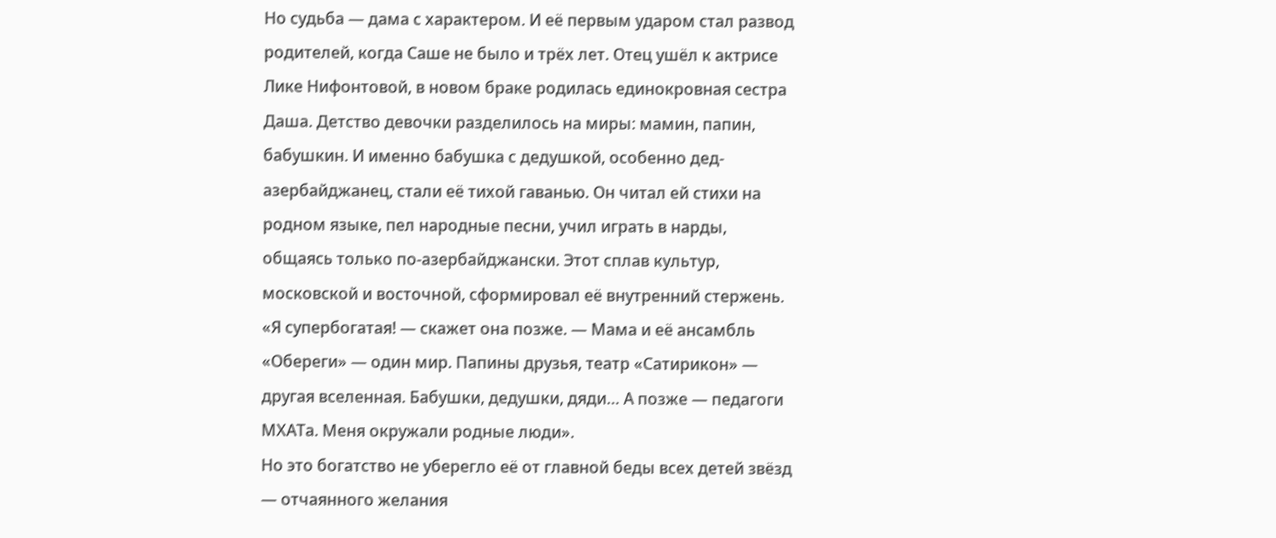Но судьба — дама с характером. И её первым ударом стал развод родителей, когда Саше не было и трёх лет. Отец ушёл к актрисе Лике Нифонтовой, в новом браке родилась единокровная сестра Даша. Детство девочки разделилось на миры: мамин, папин, бабушкин. И именно бабушка с дедушкой, особенно дед-азербайджанец, стали её тихой гаванью. Он читал ей стихи на родном языке, пел народные песни, учил играть в нарды, общаясь только по-азербайджански. Этот сплав культур, московской и восточной, сформировал её внутренний стержень.
«Я супербогатая! — скажет она позже. — Мама и её ансамбль «Обереги» — один мир. Папины друзья, театр «Сатирикон» — другая вселенная. Бабушки, дедушки, дяди… А позже — педагоги МХАТа. Меня окружали родные люди».
Но это богатство не уберегло её от главной беды всех детей звёзд — отчаянного желания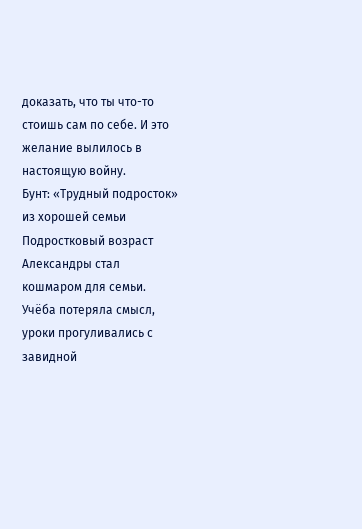доказать, что ты что-то стоишь сам по себе. И это желание вылилось в настоящую войну.
Бунт: «Трудный подросток» из хорошей семьи
Подростковый возраст Александры стал кошмаром для семьи. Учёба потеряла смысл, уроки прогуливались с завидной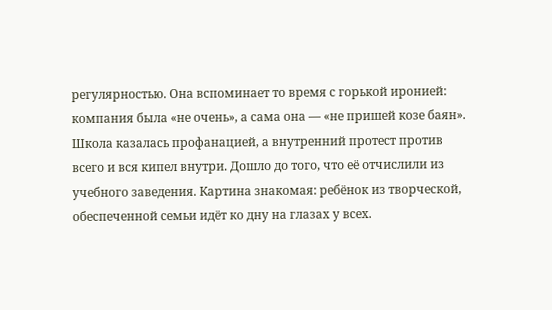регулярностью. Она вспоминает то время с горькой иронией: компания была «не очень», а сама она — «не пришей козе баян». Школа казалась профанацией, а внутренний протест против всего и вся кипел внутри. Дошло до того, что её отчислили из учебного заведения. Картина знакомая: ребёнок из творческой, обеспеченной семьи идёт ко дну на глазах у всех.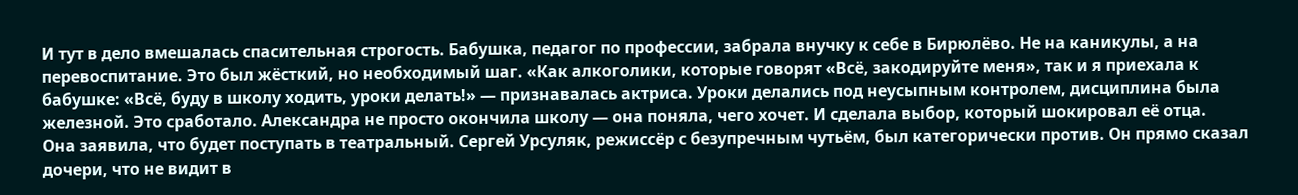И тут в дело вмешалась спасительная строгость. Бабушка, педагог по профессии, забрала внучку к себе в Бирюлёво. Не на каникулы, а на перевоспитание. Это был жёсткий, но необходимый шаг. «Как алкоголики, которые говорят «Всё, закодируйте меня», так и я приехала к бабушке: «Всё, буду в школу ходить, уроки делать!» — признавалась актриса. Уроки делались под неусыпным контролем, дисциплина была железной. Это сработало. Александра не просто окончила школу — она поняла, чего хочет. И сделала выбор, который шокировал её отца.
Она заявила, что будет поступать в театральный. Сергей Урсуляк, режиссёр с безупречным чутьём, был категорически против. Он прямо сказал дочери, что не видит в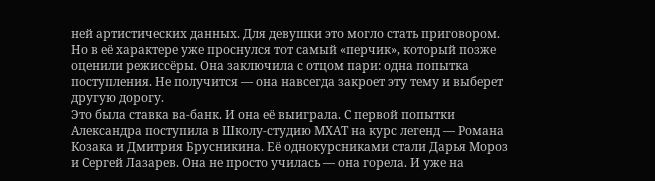ней артистических данных. Для девушки это могло стать приговором. Но в её характере уже проснулся тот самый «перчик», который позже оценили режиссёры. Она заключила с отцом пари: одна попытка поступления. Не получится — она навсегда закроет эту тему и выберет другую дорогу.
Это была ставка ва-банк. И она её выиграла. С первой попытки Александра поступила в Школу-студию МХАТ на курс легенд — Романа Козака и Дмитрия Брусникина. Её однокурсниками стали Дарья Мороз и Сергей Лазарев. Она не просто училась — она горела. И уже на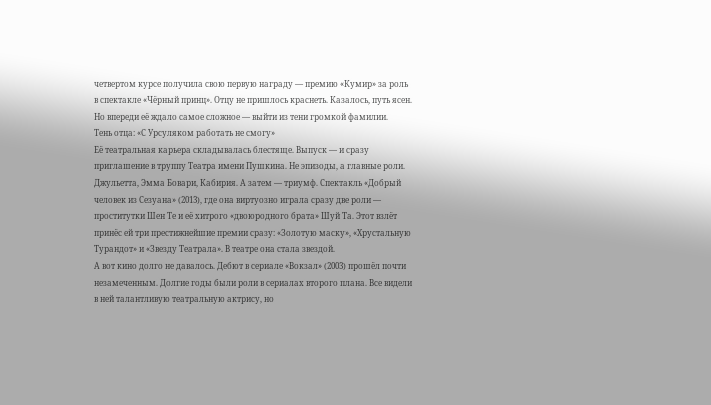четвертом курсе получила свою первую награду — премию «Кумир» за роль в спектакле «Чёрный принц». Отцу не пришлось краснеть. Казалось, путь ясен. Но впереди её ждало самое сложное — выйти из тени громкой фамилии.
Тень отца: «С Урсуляком работать не смогу»
Её театральная карьера складывалась блестяще. Выпуск — и сразу приглашение в труппу Театра имени Пушкина. Не эпизоды, а главные роли. Джульетта, Эмма Бовари, Кабирия. А затем — триумф. Спектакль «Добрый человек из Сезуана» (2013), где она виртуозно играла сразу две роли — проститутки Шен Те и её хитрого «двоюродного брата» Шуй Та. Этот взлёт принёс ей три престижнейшие премии сразу: «Золотую маску», «Хрустальную Турандот» и «Звезду Театрала». В театре она стала звездой.
А вот кино долго не давалось. Дебют в сериале «Вокзал» (2003) прошёл почти незамеченным. Долгие годы были роли в сериалах второго плана. Все видели в ней талантливую театральную актрису, но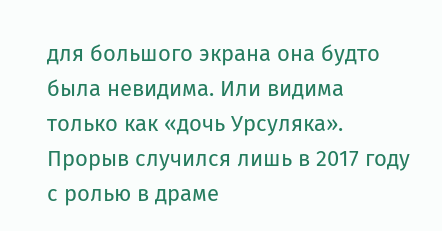для большого экрана она будто была невидима. Или видима только как «дочь Урсуляка». Прорыв случился лишь в 2017 году с ролью в драме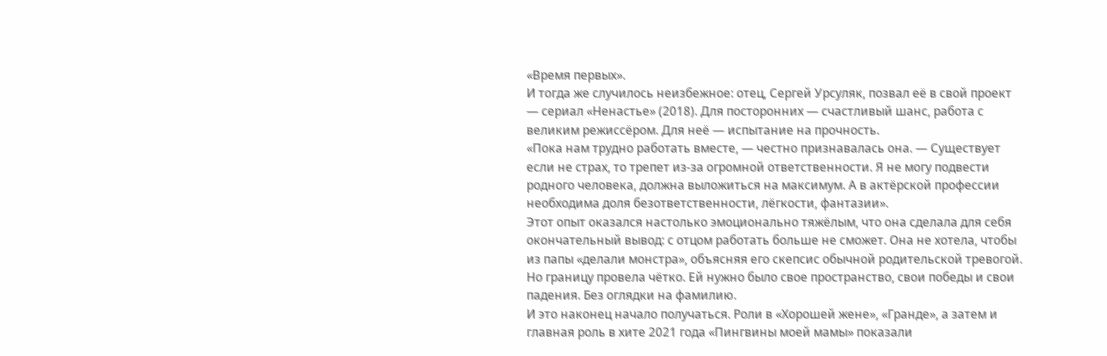«Время первых».
И тогда же случилось неизбежное: отец, Сергей Урсуляк, позвал её в свой проект — сериал «Ненастье» (2018). Для посторонних — счастливый шанс, работа с великим режиссёром. Для неё — испытание на прочность.
«Пока нам трудно работать вместе, — честно признавалась она. — Существует если не страх, то трепет из-за огромной ответственности. Я не могу подвести родного человека, должна выложиться на максимум. А в актёрской профессии необходима доля безответственности, лёгкости, фантазии».
Этот опыт оказался настолько эмоционально тяжёлым, что она сделала для себя окончательный вывод: с отцом работать больше не сможет. Она не хотела, чтобы из папы «делали монстра», объясняя его скепсис обычной родительской тревогой. Но границу провела чётко. Ей нужно было свое пространство, свои победы и свои падения. Без оглядки на фамилию.
И это наконец начало получаться. Роли в «Хорошей жене», «Гранде», а затем и главная роль в хите 2021 года «Пингвины моей мамы» показали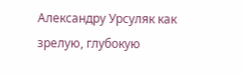Александру Урсуляк как зрелую, глубокую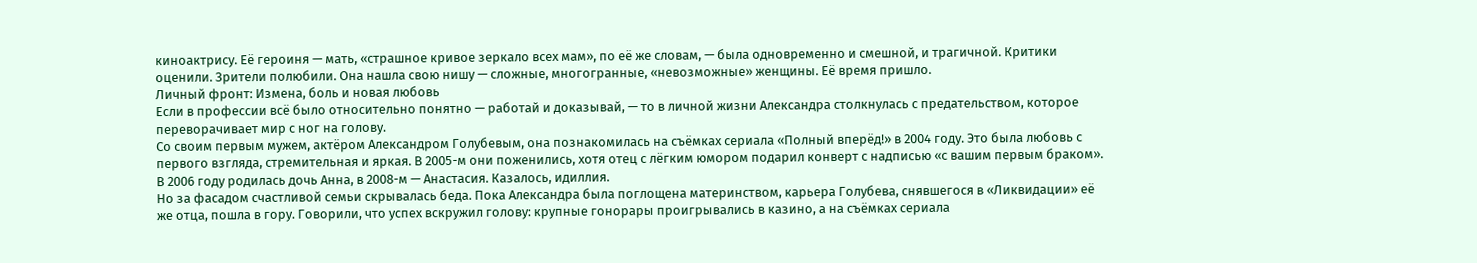киноактрису. Её героиня — мать, «страшное кривое зеркало всех мам», по её же словам, — была одновременно и смешной, и трагичной. Критики оценили. Зрители полюбили. Она нашла свою нишу — сложные, многогранные, «невозможные» женщины. Её время пришло.
Личный фронт: Измена, боль и новая любовь
Если в профессии всё было относительно понятно — работай и доказывай, — то в личной жизни Александра столкнулась с предательством, которое переворачивает мир с ног на голову.
Со своим первым мужем, актёром Александром Голубевым, она познакомилась на съёмках сериала «Полный вперёд!» в 2004 году. Это была любовь с первого взгляда, стремительная и яркая. В 2005-м они поженились, хотя отец с лёгким юмором подарил конверт с надписью «с вашим первым браком». В 2006 году родилась дочь Анна, в 2008-м — Анастасия. Казалось, идиллия.
Но за фасадом счастливой семьи скрывалась беда. Пока Александра была поглощена материнством, карьера Голубева, снявшегося в «Ликвидации» её же отца, пошла в гору. Говорили, что успех вскружил голову: крупные гонорары проигрывались в казино, а на съёмках сериала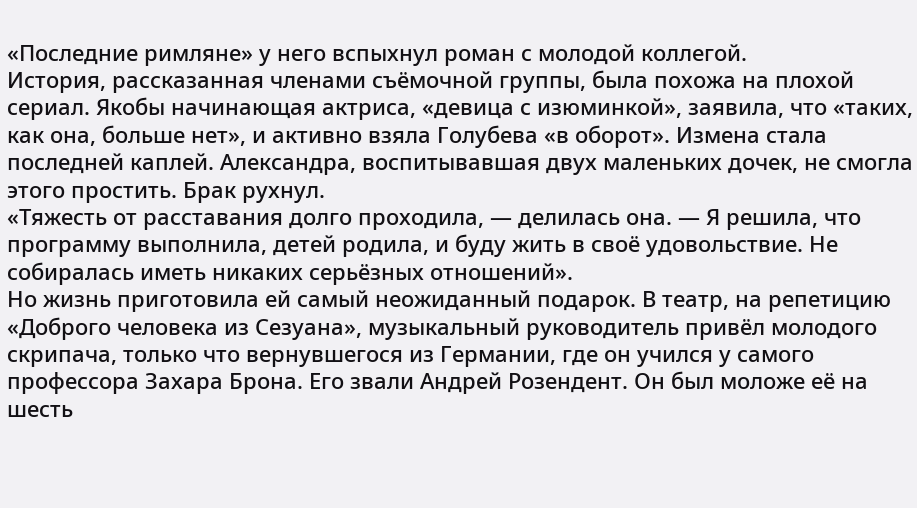«Последние римляне» у него вспыхнул роман с молодой коллегой.
История, рассказанная членами съёмочной группы, была похожа на плохой сериал. Якобы начинающая актриса, «девица с изюминкой», заявила, что «таких, как она, больше нет», и активно взяла Голубева «в оборот». Измена стала последней каплей. Александра, воспитывавшая двух маленьких дочек, не смогла этого простить. Брак рухнул.
«Тяжесть от расставания долго проходила, — делилась она. — Я решила, что программу выполнила, детей родила, и буду жить в своё удовольствие. Не собиралась иметь никаких серьёзных отношений».
Но жизнь приготовила ей самый неожиданный подарок. В театр, на репетицию «Доброго человека из Сезуана», музыкальный руководитель привёл молодого скрипача, только что вернувшегося из Германии, где он учился у самого профессора Захара Брона. Его звали Андрей Розендент. Он был моложе её на шесть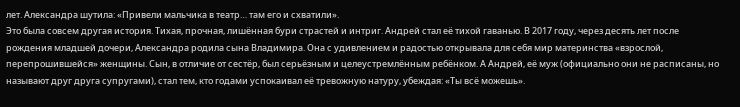лет. Александра шутила: «Привели мальчика в театр… там его и схватили».
Это была совсем другая история. Тихая, прочная, лишённая бури страстей и интриг. Андрей стал её тихой гаванью. В 2017 году, через десять лет после рождения младшей дочери, Александра родила сына Владимира. Она с удивлением и радостью открывала для себя мир материнства «взрослой, перепрошившейся» женщины. Сын, в отличие от сестёр, был серьёзным и целеустремлённым ребёнком. А Андрей, её муж (официально они не расписаны, но называют друг друга супругами), стал тем, кто годами успокаивал её тревожную натуру, убеждая: «Ты всё можешь».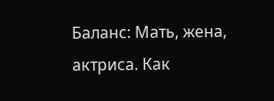Баланс: Мать, жена, актриса. Как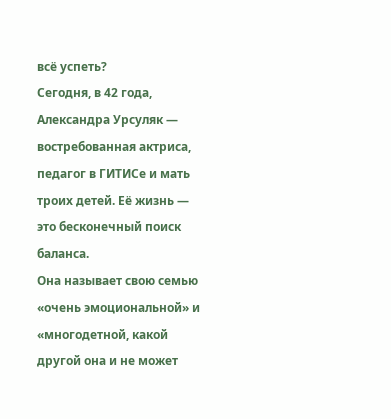всё успеть?
Сегодня, в 42 года, Александра Урсуляк — востребованная актриса, педагог в ГИТИСе и мать троих детей. Её жизнь — это бесконечный поиск баланса.
Она называет свою семью «очень эмоциональной» и «многодетной, какой другой она и не может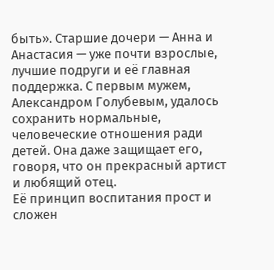быть». Старшие дочери — Анна и Анастасия — уже почти взрослые, лучшие подруги и её главная поддержка. С первым мужем, Александром Голубевым, удалось сохранить нормальные, человеческие отношения ради детей. Она даже защищает его, говоря, что он прекрасный артист и любящий отец.
Её принцип воспитания прост и сложен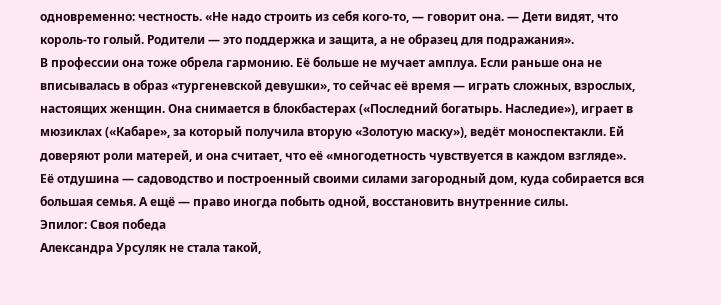одновременно: честность. «Не надо строить из себя кого-то, — говорит она. — Дети видят, что король-то голый. Родители — это поддержка и защита, а не образец для подражания».
В профессии она тоже обрела гармонию. Её больше не мучает амплуа. Если раньше она не вписывалась в образ «тургеневской девушки», то сейчас её время — играть сложных, взрослых, настоящих женщин. Она снимается в блокбастерах («Последний богатырь. Наследие»), играет в мюзиклах («Кабаре», за который получила вторую «Золотую маску»), ведёт моноспектакли. Ей доверяют роли матерей, и она считает, что её «многодетность чувствуется в каждом взгляде».
Её отдушина — садоводство и построенный своими силами загородный дом, куда собирается вся большая семья. А ещё — право иногда побыть одной, восстановить внутренние силы.
Эпилог: Своя победа
Александра Урсуляк не стала такой,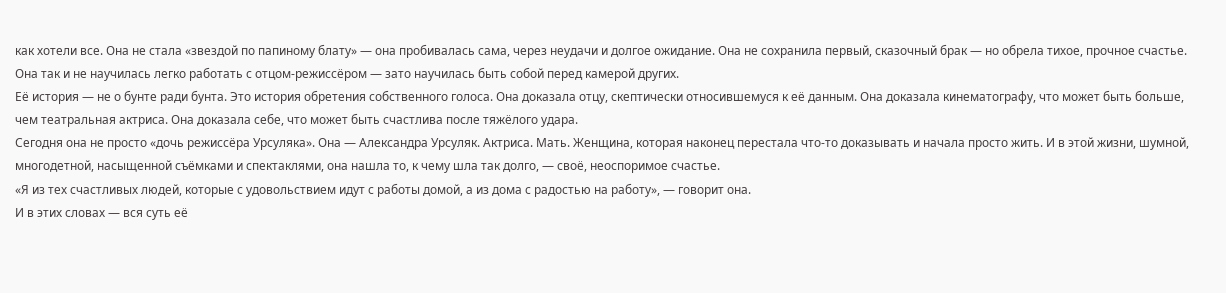как хотели все. Она не стала «звездой по папиному блату» — она пробивалась сама, через неудачи и долгое ожидание. Она не сохранила первый, сказочный брак — но обрела тихое, прочное счастье. Она так и не научилась легко работать с отцом-режиссёром — зато научилась быть собой перед камерой других.
Её история — не о бунте ради бунта. Это история обретения собственного голоса. Она доказала отцу, скептически относившемуся к её данным. Она доказала кинематографу, что может быть больше, чем театральная актриса. Она доказала себе, что может быть счастлива после тяжёлого удара.
Сегодня она не просто «дочь режиссёра Урсуляка». Она — Александра Урсуляк. Актриса. Мать. Женщина, которая наконец перестала что-то доказывать и начала просто жить. И в этой жизни, шумной, многодетной, насыщенной съёмками и спектаклями, она нашла то, к чему шла так долго, — своё, неоспоримое счастье.
«Я из тех счастливых людей, которые с удовольствием идут с работы домой, а из дома с радостью на работу», — говорит она.
И в этих словах — вся суть её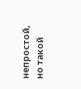непростой, но такой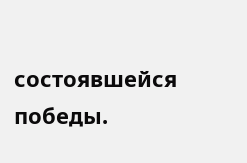состоявшейся победы.